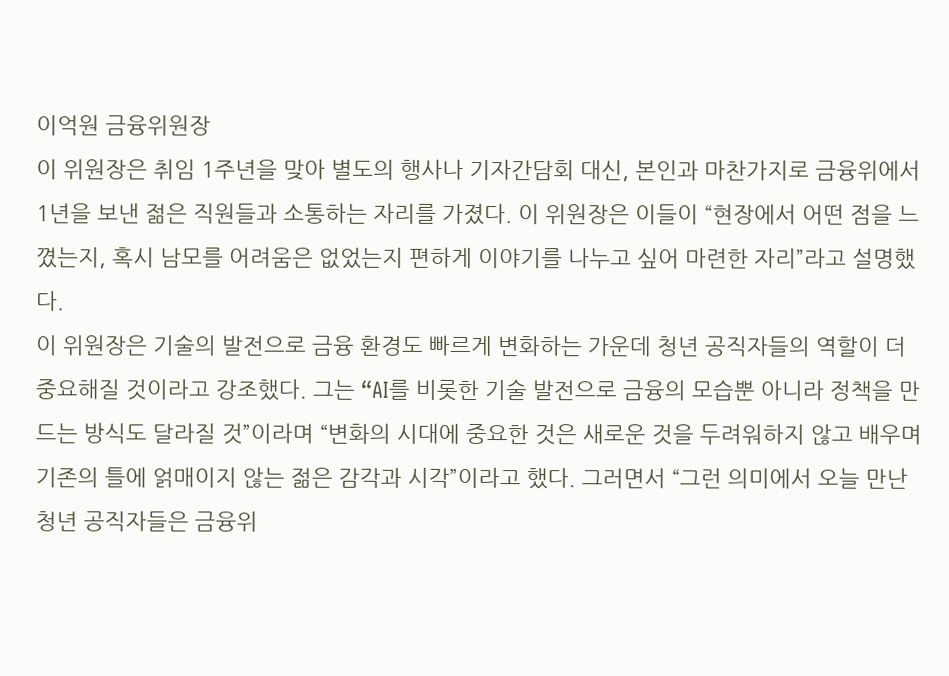이억원 금융위원장
이 위원장은 취임 1주년을 맞아 별도의 행사나 기자간담회 대신, 본인과 마찬가지로 금융위에서 1년을 보낸 젊은 직원들과 소통하는 자리를 가졌다. 이 위원장은 이들이 “현장에서 어떤 점을 느꼈는지, 혹시 남모를 어려움은 없었는지 편하게 이야기를 나누고 싶어 마련한 자리”라고 설명했다.
이 위원장은 기술의 발전으로 금융 환경도 빠르게 변화하는 가운데 청년 공직자들의 역할이 더 중요해질 것이라고 강조했다. 그는 “AI를 비롯한 기술 발전으로 금융의 모습뿐 아니라 정책을 만드는 방식도 달라질 것”이라며 “변화의 시대에 중요한 것은 새로운 것을 두려워하지 않고 배우며 기존의 틀에 얽매이지 않는 젊은 감각과 시각”이라고 했다. 그러면서 “그런 의미에서 오늘 만난 청년 공직자들은 금융위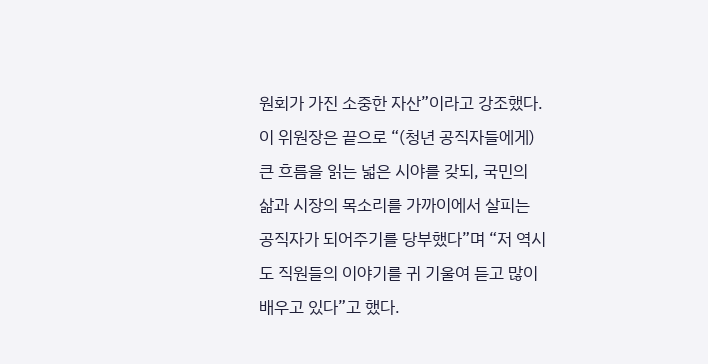원회가 가진 소중한 자산”이라고 강조했다.
이 위원장은 끝으로 “(청년 공직자들에게) 큰 흐름을 읽는 넓은 시야를 갖되, 국민의 삶과 시장의 목소리를 가까이에서 살피는 공직자가 되어주기를 당부했다”며 “저 역시도 직원들의 이야기를 귀 기울여 듣고 많이 배우고 있다”고 했다.